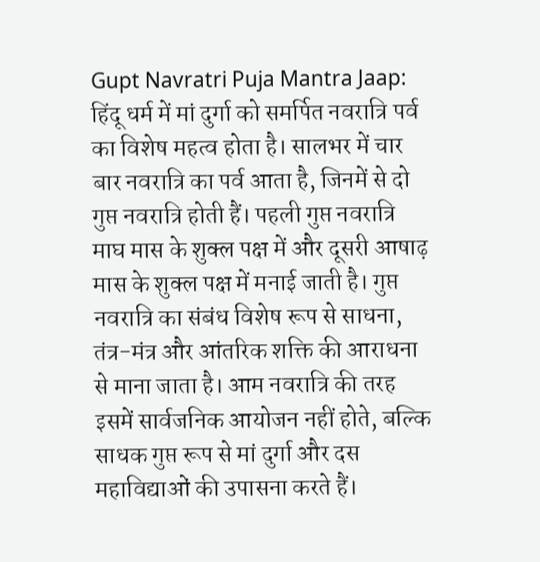Gupt Navratri Puja Mantra Jaap: हिंदू धर्म में मां दुर्गा को समर्पित नवरात्रि पर्व का विशेष महत्व होता है। सालभर में चार बार नवरात्रि का पर्व आता है, जिनमें से दो गुप्त नवरात्रि होती हैं। पहली गुप्त नवरात्रि माघ मास के शुक्ल पक्ष में और दूसरी आषाढ़ मास के शुक्ल पक्ष में मनाई जाती है। गुप्त नवरात्रि का संबंध विशेष रूप से साधना, तंत्र-मंत्र और आंतरिक शक्ति की आराधना से माना जाता है। आम नवरात्रि की तरह इसमें सार्वजनिक आयोजन नहीं होते, बल्कि साधक गुप्त रूप से मां दुर्गा और दस महाविद्याओं की उपासना करते हैं।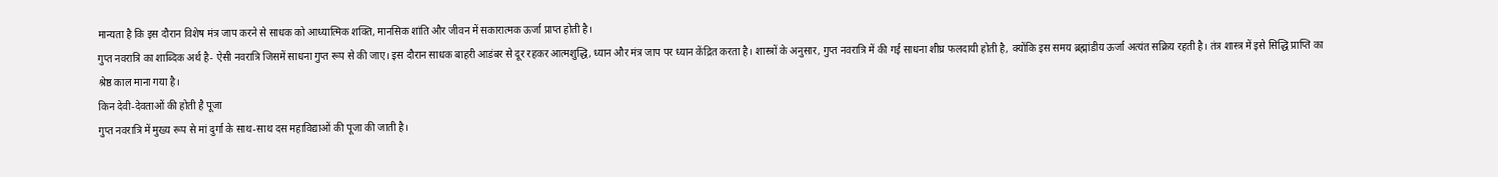मान्यता है कि इस दौरान विशेष मंत्र जाप करने से साधक को आध्यात्मिक शक्ति, मानसिक शांति और जीवन में सकारात्मक ऊर्जा प्राप्त होती है।
गुप्त नवरात्रि का शाब्दिक अर्थ है- ऐसी नवरात्रि जिसमें साधना गुप्त रूप से की जाए। इस दौरान साधक बाहरी आडंबर से दूर रहकर आत्मशुद्धि, ध्यान और मंत्र जाप पर ध्यान केंद्रित करता है। शास्त्रों के अनुसार, गुप्त नवरात्रि में की गई साधना शीघ्र फलदायी होती है, क्योंकि इस समय ब्रह्मांडीय ऊर्जा अत्यंत सक्रिय रहती है। तंत्र शास्त्र में इसे सिद्धि प्राप्ति का श्रेष्ठ काल माना गया है।
किन देवी-देवताओं की होती है पूजा
गुप्त नवरात्रि में मुख्य रूप से मां दुर्गा के साथ-साथ दस महाविद्याओं की पूजा की जाती है।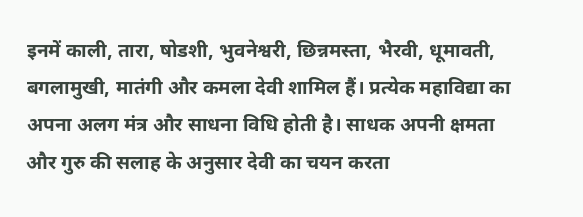इनमें काली, तारा, षोडशी, भुवनेश्वरी, छिन्नमस्ता, भैरवी, धूमावती, बगलामुखी, मातंगी और कमला देवी शामिल हैं। प्रत्येक महाविद्या का अपना अलग मंत्र और साधना विधि होती है। साधक अपनी क्षमता और गुरु की सलाह के अनुसार देवी का चयन करता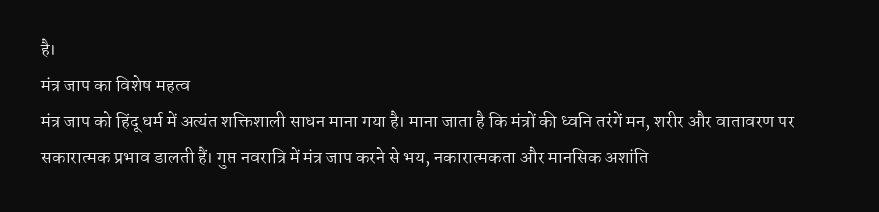है।
मंत्र जाप का विशेष महत्व
मंत्र जाप को हिंदू धर्म में अत्यंत शक्तिशाली साधन माना गया है। माना जाता है कि मंत्रों की ध्वनि तरंगें मन, शरीर और वातावरण पर सकारात्मक प्रभाव डालती हैं। गुप्त नवरात्रि में मंत्र जाप करने से भय, नकारात्मकता और मानसिक अशांति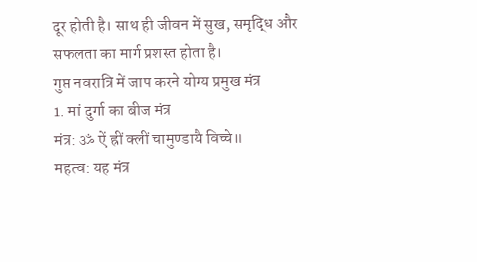दूर होती है। साथ ही जीवन में सुख, समृद्धि और सफलता का मार्ग प्रशस्त होता है।
गुप्त नवरात्रि में जाप करने योग्य प्रमुख मंत्र
1. मां दुर्गा का बीज मंत्र
मंत्र: ॐ ऐं ह्रीं क्लीं चामुण्डायै विच्चे॥
महत्व: यह मंत्र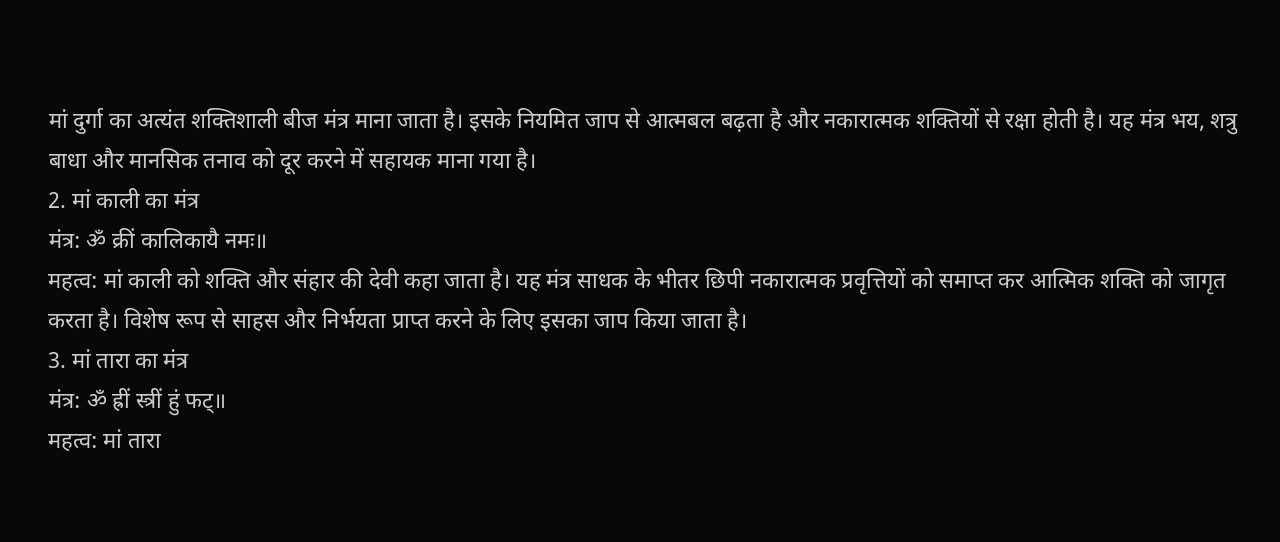मां दुर्गा का अत्यंत शक्तिशाली बीज मंत्र माना जाता है। इसके नियमित जाप से आत्मबल बढ़ता है और नकारात्मक शक्तियों से रक्षा होती है। यह मंत्र भय, शत्रु बाधा और मानसिक तनाव को दूर करने में सहायक माना गया है।
2. मां काली का मंत्र
मंत्र: ॐ क्रीं कालिकायै नमः॥
महत्व: मां काली को शक्ति और संहार की देवी कहा जाता है। यह मंत्र साधक के भीतर छिपी नकारात्मक प्रवृत्तियों को समाप्त कर आत्मिक शक्ति को जागृत करता है। विशेष रूप से साहस और निर्भयता प्राप्त करने के लिए इसका जाप किया जाता है।
3. मां तारा का मंत्र
मंत्र: ॐ ह्रीं स्त्रीं हुं फट्॥
महत्व: मां तारा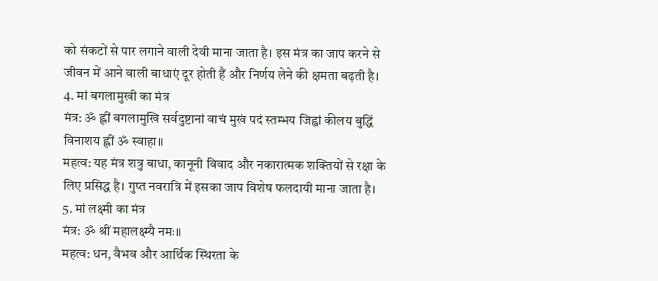को संकटों से पार लगाने वाली देवी माना जाता है। इस मंत्र का जाप करने से जीवन में आने वाली बाधाएं दूर होती हैं और निर्णय लेने की क्षमता बढ़ती है।
4. मां बगलामुखी का मंत्र
मंत्र: ॐ ह्लीं बगलामुखि सर्वदुष्टानां वाचं मुखं पदं स्तम्भय जिह्वां कीलय बुद्धिं विनाशय ह्लीं ॐ स्वाहा॥
महत्व: यह मंत्र शत्रु बाधा, कानूनी विवाद और नकारात्मक शक्तियों से रक्षा के लिए प्रसिद्ध है। गुप्त नवरात्रि में इसका जाप विशेष फलदायी माना जाता है।
5. मां लक्ष्मी का मंत्र
मंत्र: ॐ श्रीं महालक्ष्म्यै नमः॥
महत्व: धन, वैभव और आर्थिक स्थिरता के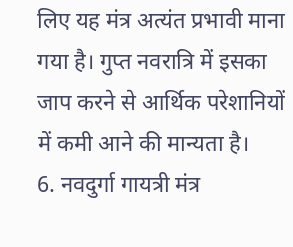लिए यह मंत्र अत्यंत प्रभावी माना गया है। गुप्त नवरात्रि में इसका जाप करने से आर्थिक परेशानियों में कमी आने की मान्यता है।
6. नवदुर्गा गायत्री मंत्र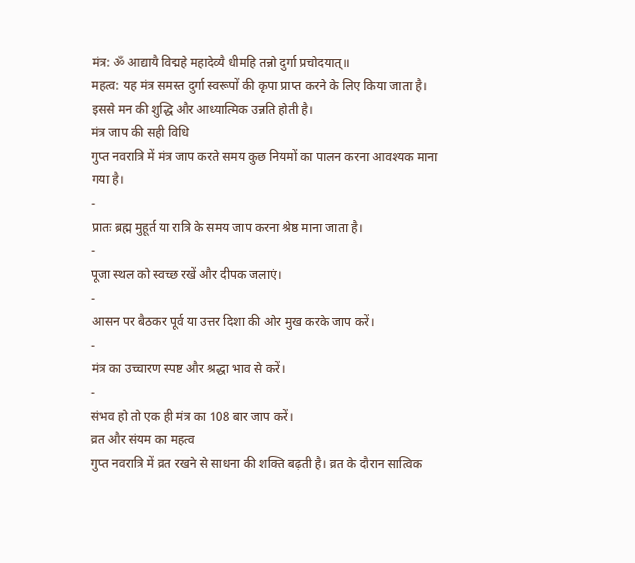मंत्र: ॐ आद्यायै विद्महे महादेव्यै धीमहि तन्नो दुर्गा प्रचोदयात्॥
महत्व: यह मंत्र समस्त दुर्गा स्वरूपों की कृपा प्राप्त करने के लिए किया जाता है। इससे मन की शुद्धि और आध्यात्मिक उन्नति होती है।
मंत्र जाप की सही विधि
गुप्त नवरात्रि में मंत्र जाप करते समय कुछ नियमों का पालन करना आवश्यक माना गया है।
-
प्रातः ब्रह्म मुहूर्त या रात्रि के समय जाप करना श्रेष्ठ माना जाता है।
-
पूजा स्थल को स्वच्छ रखें और दीपक जलाएं।
-
आसन पर बैठकर पूर्व या उत्तर दिशा की ओर मुख करके जाप करें।
-
मंत्र का उच्चारण स्पष्ट और श्रद्धा भाव से करें।
-
संभव हो तो एक ही मंत्र का 108 बार जाप करें।
व्रत और संयम का महत्व
गुप्त नवरात्रि में व्रत रखने से साधना की शक्ति बढ़ती है। व्रत के दौरान सात्विक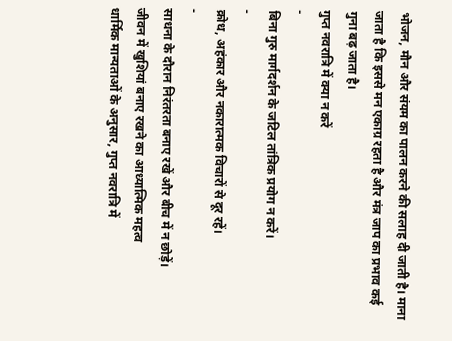भोजन, मौन और संयम का पालन करने की सलाह दी जाती है। माना जाता है कि इससे मन एकाग्र रहता है और मंत्र जाप का प्रभाव कई गुना बढ़ जाता है।
गुप्त नवरात्रि में क्या न करें
-
बिना गुरु मार्गदर्शन के जटिल तांत्रिक प्रयोग न करें।
-
क्रोध, अहंकार और नकारात्मक विचारों से दूर रहें।
-
साधना के दौरान निरंतरता बनाए रखें और बीच में न छोड़ें।
जीवन में खुशियां बनाए रखने का आध्यात्मिक महत्व
धार्मिक मान्यताओं के अनुसार, गुप्त नवरात्रि में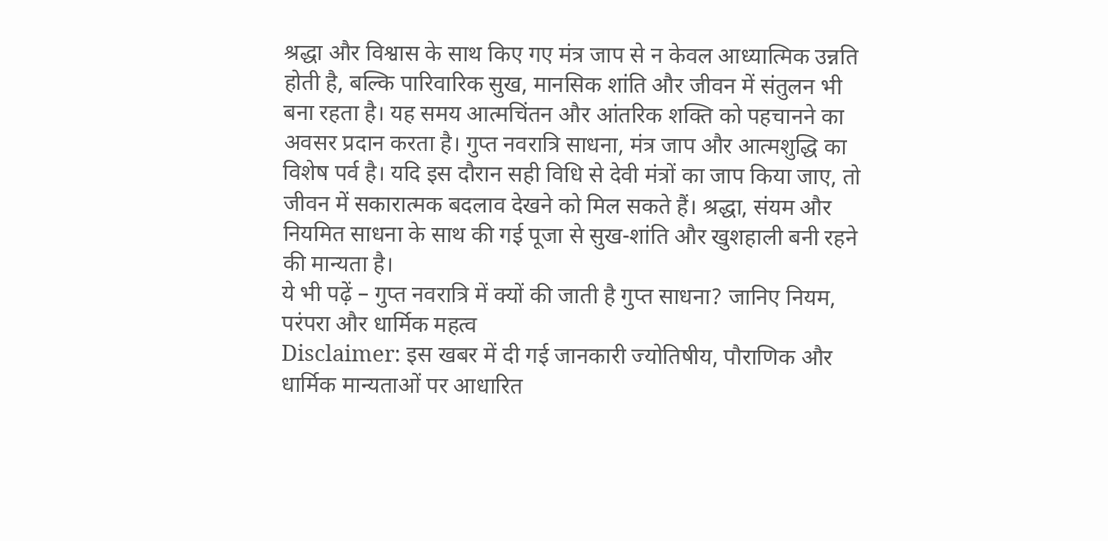श्रद्धा और विश्वास के साथ किए गए मंत्र जाप से न केवल आध्यात्मिक उन्नति होती है, बल्कि पारिवारिक सुख, मानसिक शांति और जीवन में संतुलन भी बना रहता है। यह समय आत्मचिंतन और आंतरिक शक्ति को पहचानने का अवसर प्रदान करता है। गुप्त नवरात्रि साधना, मंत्र जाप और आत्मशुद्धि का विशेष पर्व है। यदि इस दौरान सही विधि से देवी मंत्रों का जाप किया जाए, तो जीवन में सकारात्मक बदलाव देखने को मिल सकते हैं। श्रद्धा, संयम और नियमित साधना के साथ की गई पूजा से सुख-शांति और खुशहाली बनी रहने की मान्यता है।
ये भी पढ़ें – गुप्त नवरात्रि में क्यों की जाती है गुप्त साधना? जानिए नियम, परंपरा और धार्मिक महत्व
Disclaimer: इस खबर में दी गई जानकारी ज्योतिषीय, पौराणिक और धार्मिक मान्यताओं पर आधारित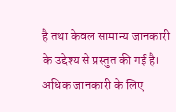है तथा केवल सामान्य जानकारी के उद्देश्य से प्रस्तुत की गई है। अधिक जानकारी के लिए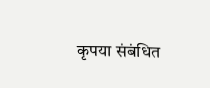कृपया संबंधित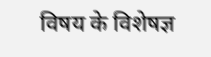विषय के विशेषज्ञ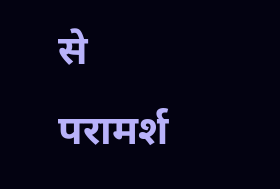से परामर्श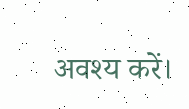अवश्य करें।